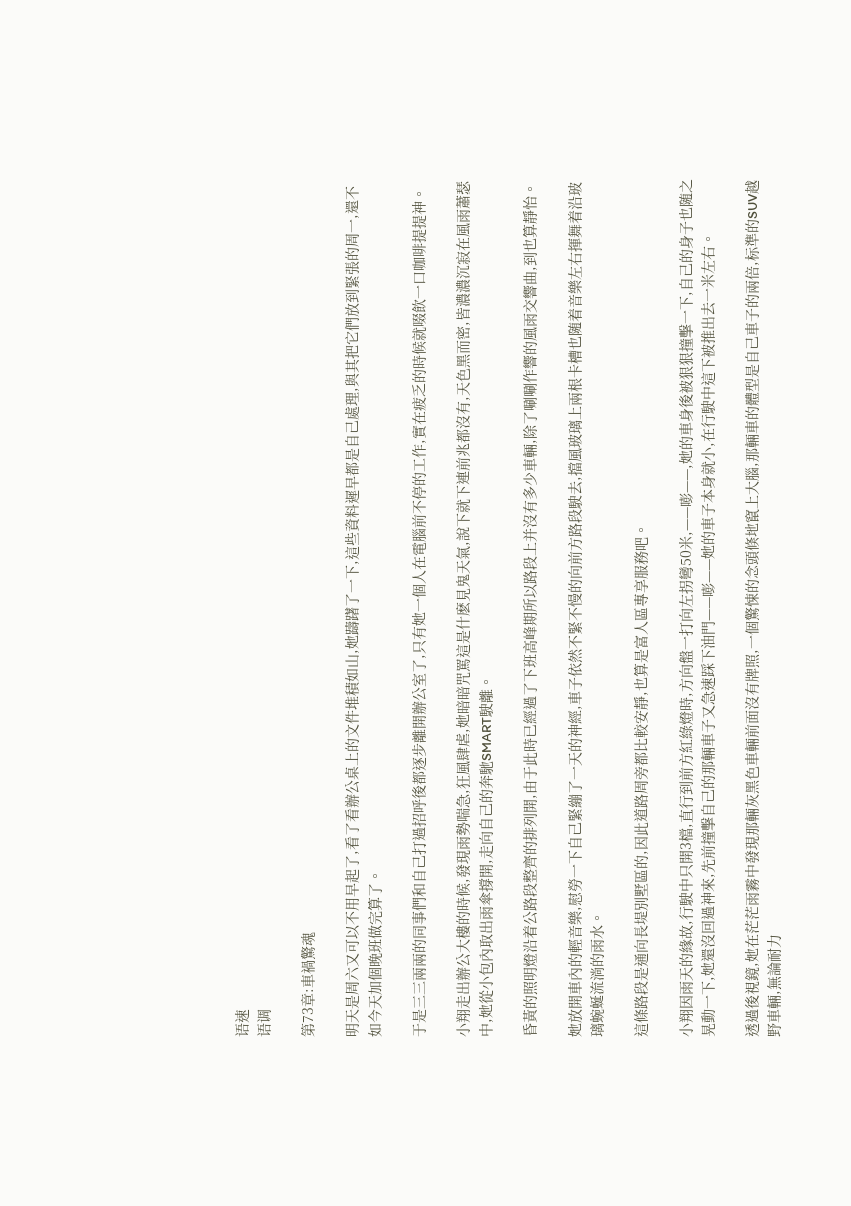语速
语调

第73章:車禍驚魂

明天是周六又可以不用早起了,看了看辦公桌上的文件堆積如山,她躊躇了一下,這些資料遲早都是自己處理,與其把它們放到緊張的周一,還不如今天加個晚班做完算了。

于是三三兩兩的同事們和自己打過招呼後都逐步離開辦公室了,只有她一個人在電腦前不停的工作,實在疲乏的時候就啜飲一口咖啡提提神。

小翔走出辦公大樓的時候,發現雨勢喘急,狂風肆虐,她暗暗咒罵這是什麽見鬼天氣,說下就下連前兆都沒有,天色黑而密,皆濃濃沉寂在風雨蕭瑟中,她從小包內取出雨傘撐開,走向自己的奔馳SMART駛離。

昏黃的照明燈沿着公路段整齊的排列開,由于此時已經過了下班高峰期所以路段上并沒有多少車輛,除了唰唰作響的風雨交響曲,到也算靜怡。

她放開車內的輕音樂,慰勞一下自己緊繃了一天的神經,車子依然不緊不慢的向前方路段駛去,擋風玻璃上兩根卡槽也随着音樂左右揮舞着沿玻璃蜿蜒流淌的雨水。

這條路段是通向長堤別墅區的,因此道路周旁都比較安靜,也算是富人區專享服務吧。

小翔因雨天的緣故,行駛中只開3檔,直行到前方紅綠燈時,方向盤一打向左拐彎50米,——嘭——,她的車身後被狠狠撞擊一下,自己的身子也随之晃動一下,她還沒回過神來,先前撞擊自己的那輛車子又急速踩下油門——嘭——她的車子本身就小,在行駛中這下被推出去一米左右。

透過後視鏡,她在茫茫雨霧中發現那輛灰黑色車輛前面沒有牌照,一個驚悚的念頭倏地竄上大腦,那輛車的體型是自己車子的兩倍,标準的SUV越野車輛,無論耐力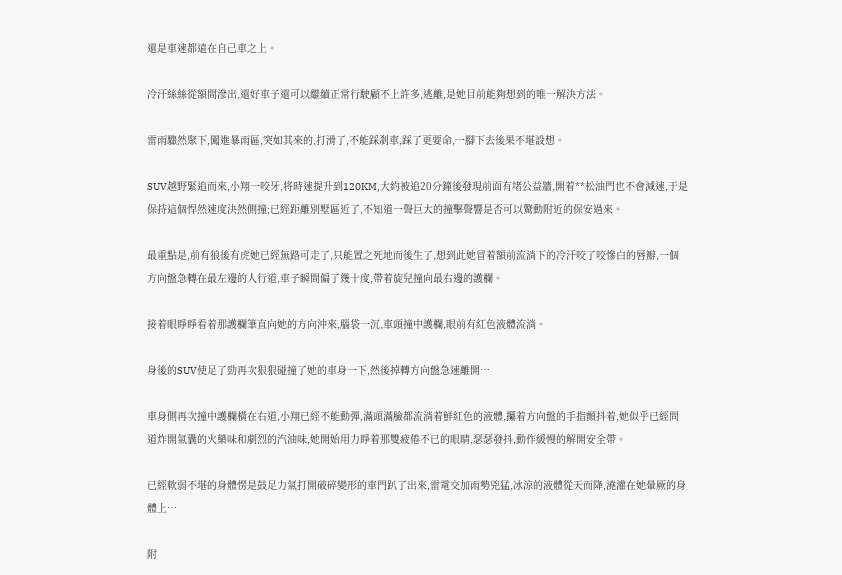還是車速都遠在自己車之上。

冷汗絲絲從額間滲出,還好車子還可以繼續正常行駛顧不上許多,逃離,是她目前能夠想到的唯一解決方法。

雷雨驟然聚下,闖進暴雨區,突如其來的,打滑了,不能踩剎車,踩了更要命,一腳下去後果不堪設想。

SUV越野緊追而來,小翔一咬牙,将時速提升到120KM,大約被追20分鐘後發現前面有堵公益牆,開着**松油門也不會減速,于是保持這個悍然速度決然側撞;已經距離別墅區近了,不知道一聲巨大的撞擊聲響是否可以驚動附近的保安過來。

最重點是,前有狼後有虎她已經無路可走了,只能置之死地而後生了,想到此她冒着額前流淌下的冷汗咬了咬慘白的唇瓣,一個方向盤急轉在最左邊的人行道,車子瞬間偏了幾十度,帶着旋兒撞向最右邊的護欄。

接着眼睜睜看着那護欄筆直向她的方向沖來,腦袋一沉,車頭撞中護欄,眼前有紅色液體流淌。

身後的SUV使足了勁再次狠狠碰撞了她的車身一下,然後掉轉方向盤急速離開…

車身側再次撞中護欄橫在右道,小翔已經不能動彈,滿頭滿臉都流淌着鮮紅色的液體,攥着方向盤的手指顫抖着,她似乎已經問道炸開氣囊的火藥味和劇烈的汽油味,她開始用力睜着那雙疲倦不已的眼睛,瑟瑟發抖,動作緩慢的解開安全帶。

已經軟弱不堪的身體愣是鼓足力氣打開破碎變形的車門趴了出來,雷電交加雨勢兇猛,冰涼的液體從天而降,澆灌在她暈厥的身體上…

附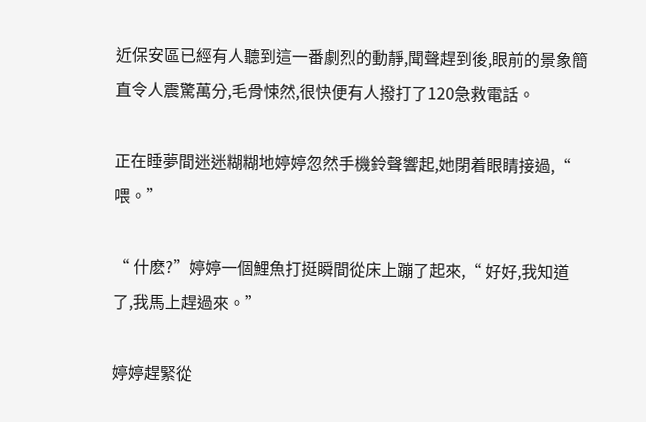近保安區已經有人聽到這一番劇烈的動靜,聞聲趕到後,眼前的景象簡直令人震驚萬分,毛骨悚然,很快便有人撥打了120急救電話。

正在睡夢間迷迷糊糊地婷婷忽然手機鈴聲響起,她閉着眼睛接過,“ 喂。”

“ 什麽?”婷婷一個鯉魚打挺瞬間從床上蹦了起來,“ 好好,我知道了,我馬上趕過來。”

婷婷趕緊從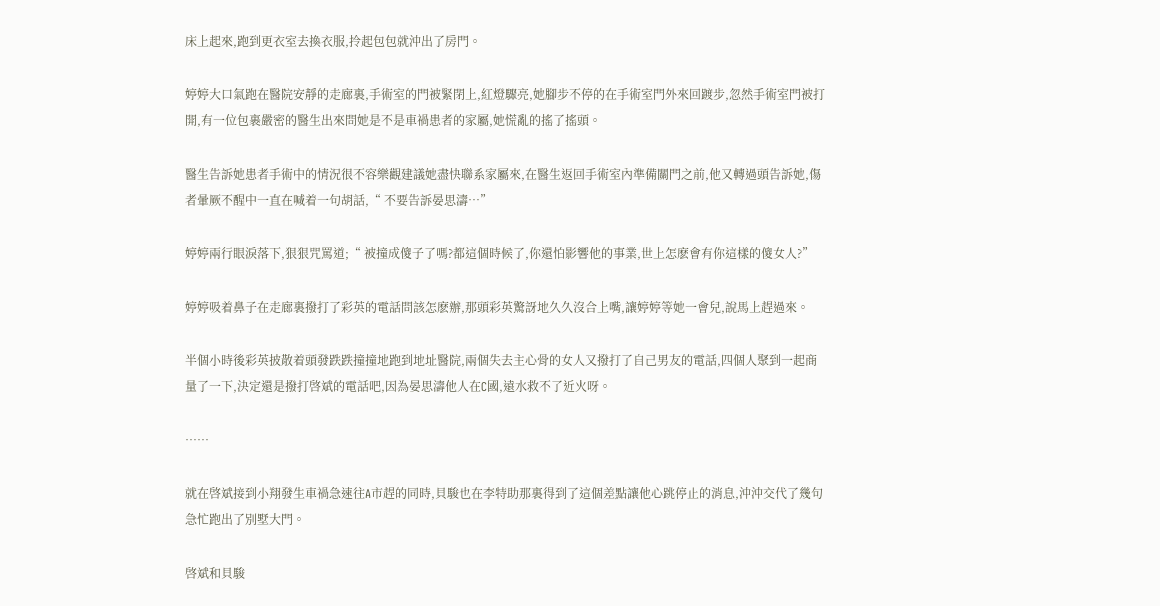床上起來,跑到更衣室去換衣服,拎起包包就沖出了房門。

婷婷大口氣跑在醫院安靜的走廊裏,手術室的門被緊閉上,紅燈驟亮,她腳步不停的在手術室門外來回踱步,忽然手術室門被打開,有一位包裹嚴密的醫生出來問她是不是車禍患者的家屬,她慌亂的搖了搖頭。

醫生告訴她患者手術中的情況很不容樂觀建議她盡快聯系家屬來,在醫生返回手術室內準備關門之前,他又轉過頭告訴她,傷者暈厥不醒中一直在喊着一句胡話,“ 不要告訴晏思濤…”

婷婷兩行眼淚落下,狠狠咒罵道;“ 被撞成傻子了嗎?都這個時候了,你還怕影響他的事業,世上怎麽會有你這樣的傻女人?”

婷婷吸着鼻子在走廊裏撥打了彩英的電話問該怎麽辦,那頭彩英驚訝地久久沒合上嘴,讓婷婷等她一會兒,說馬上趕過來。

半個小時後彩英披散着頭發跌跌撞撞地跑到地址醫院,兩個失去主心骨的女人又撥打了自己男友的電話,四個人聚到一起商量了一下,決定還是撥打啓斌的電話吧,因為晏思濤他人在C國,遠水救不了近火呀。

……

就在啓斌接到小翔發生車禍急速往A市趕的同時,貝駿也在李特助那裏得到了這個差點讓他心跳停止的消息,沖沖交代了幾句急忙跑出了別墅大門。

啓斌和貝駿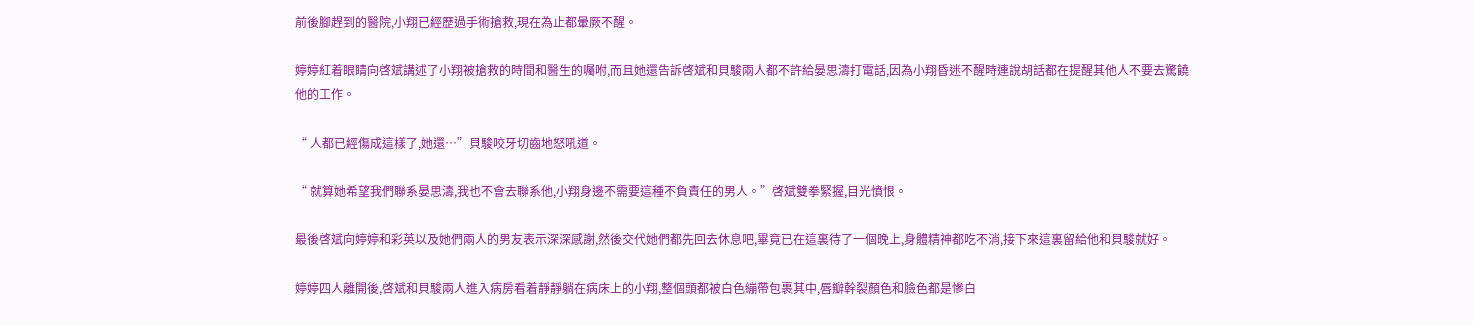前後腳趕到的醫院,小翔已經歷過手術搶救,現在為止都暈厥不醒。

婷婷紅着眼睛向啓斌講述了小翔被搶救的時間和醫生的囑咐,而且她還告訴啓斌和貝駿兩人都不許給晏思濤打電話,因為小翔昏迷不醒時連說胡話都在提醒其他人不要去驚饒他的工作。

“ 人都已經傷成這樣了,她還…”貝駿咬牙切齒地怒吼道。

“ 就算她希望我們聯系晏思濤,我也不會去聯系他,小翔身邊不需要這種不負責任的男人。”啓斌雙拳緊握,目光憤恨。

最後啓斌向婷婷和彩英以及她們兩人的男友表示深深感謝,然後交代她們都先回去休息吧,畢竟已在這裏待了一個晚上,身體精神都吃不消,接下來這裏留給他和貝駿就好。

婷婷四人離開後,啓斌和貝駿兩人進入病房看着靜靜躺在病床上的小翔,整個頭都被白色繃帶包裹其中,唇瓣幹裂顏色和臉色都是慘白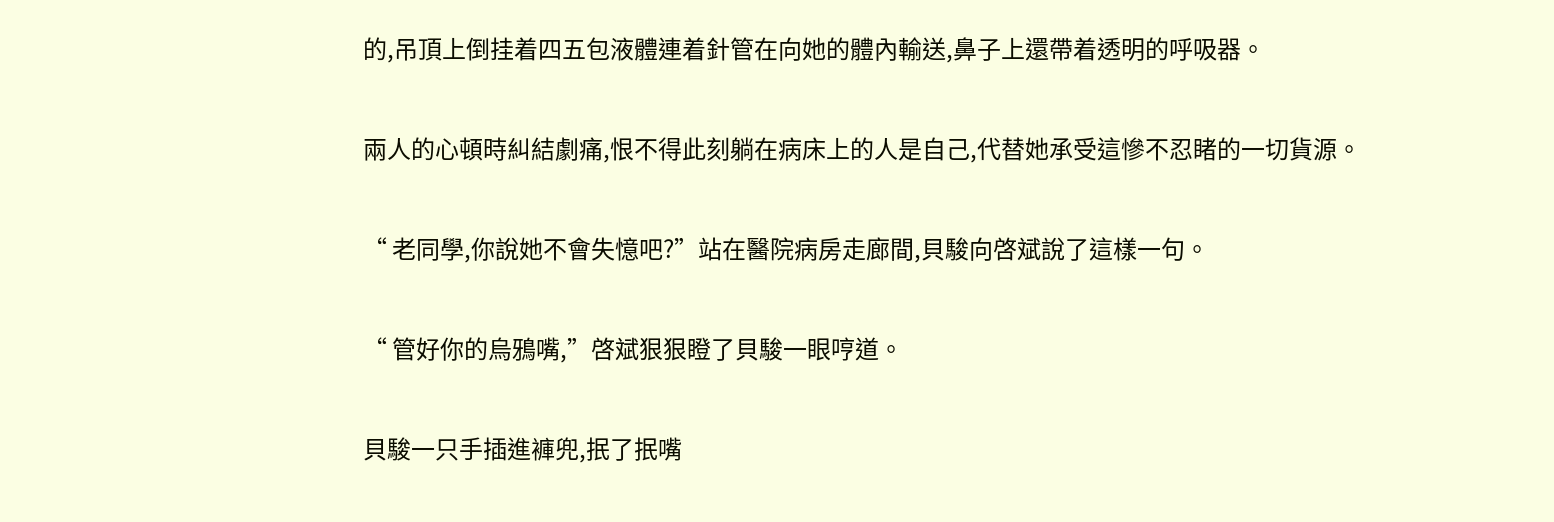的,吊頂上倒挂着四五包液體連着針管在向她的體內輸送,鼻子上還帶着透明的呼吸器。

兩人的心頓時糾結劇痛,恨不得此刻躺在病床上的人是自己,代替她承受這慘不忍睹的一切貨源。

“ 老同學,你說她不會失憶吧?”站在醫院病房走廊間,貝駿向啓斌說了這樣一句。

“ 管好你的烏鴉嘴,”啓斌狠狠瞪了貝駿一眼哼道。

貝駿一只手插進褲兜,抿了抿嘴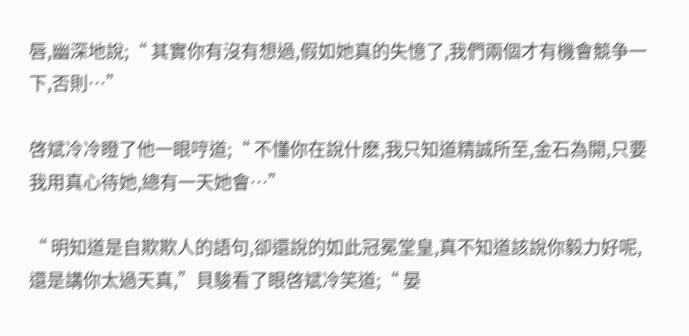唇,幽深地說;“ 其實你有沒有想過,假如她真的失憶了,我們兩個才有機會競争一下,否則…”

啓斌冷冷瞪了他一眼哼道;“ 不懂你在說什麽,我只知道精誠所至,金石為開,只要我用真心待她,總有一天她會…”

“ 明知道是自欺欺人的語句,卻還說的如此冠冕堂皇,真不知道該說你毅力好呢,還是講你太過天真,”貝駿看了眼啓斌冷笑道;“ 晏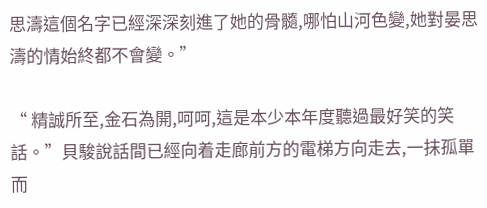思濤這個名字已經深深刻進了她的骨髓,哪怕山河色變,她對晏思濤的情始終都不會變。”

“ 精誠所至,金石為開,呵呵,這是本少本年度聽過最好笑的笑話。”貝駿說話間已經向着走廊前方的電梯方向走去,一抹孤單而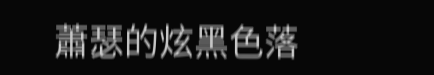蕭瑟的炫黑色落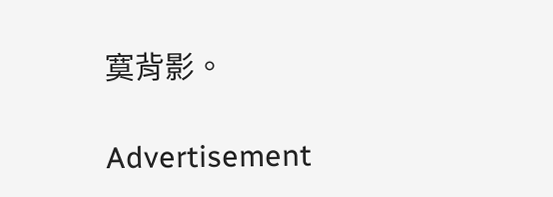寞背影。

Advertisement